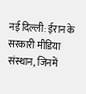नई दिल्ली: ईरान के सरकारी मीडिया संस्थान, जिनमें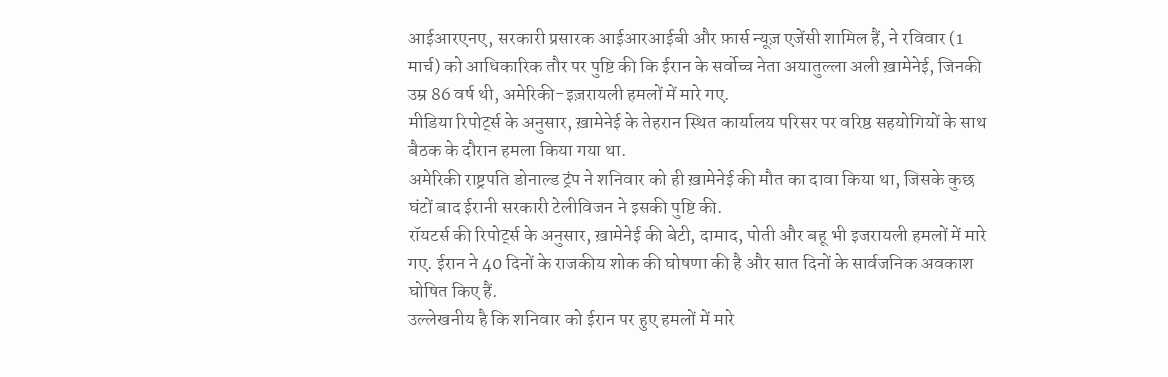आईआरएनए, सरकारी प्रसारक आईआरआईबी और फ़ार्स न्यूज़ एजेंसी शामिल हैं, ने रविवार (1 मार्च) को आधिकारिक तौर पर पुष्टि की कि ईरान के सर्वोच्च नेता अयातुल्ला अली ख़ामेनेई, जिनकी उम्र 86 वर्ष थी, अमेरिकी-इज़रायली हमलों में मारे गए.
मीडिया रिपोर्ट्स के अनुसार, ख़ामेनेई के तेहरान स्थित कार्यालय परिसर पर वरिष्ठ सहयोगियों के साथ बैठक के दौरान हमला किया गया था.
अमेरिकी राष्ट्रपति डोनाल्ड ट्रंप ने शनिवार को ही ख़ामेनेई की मौत का दावा किया था, जिसके कुछ घंटों बाद ईरानी सरकारी टेलीविजन ने इसकी पुष्टि की.
रॉयटर्स की रिपोर्ट्स के अनुसार, ख़ामेनेई की बेटी, दामाद, पोती और बहू भी इजरायली हमलों में मारे गए. ईरान ने 40 दिनों के राजकीय शोक की घोषणा की है और सात दिनों के सार्वजनिक अवकाश घोषित किए हैं.
उल्लेखनीय है कि शनिवार को ईरान पर हुए हमलों में मारे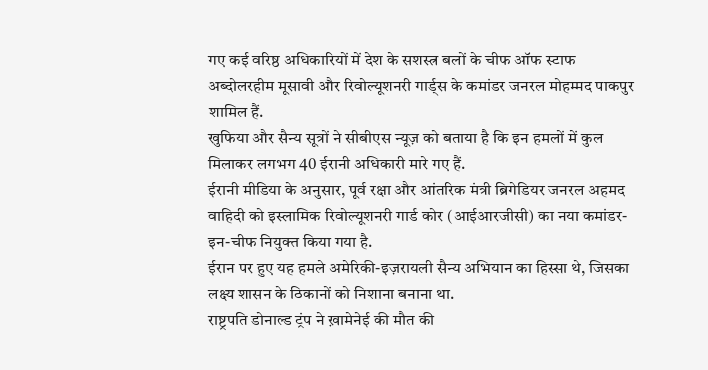गए कई वरिष्ठ अधिकारियों में देश के सशस्त्र बलों के चीफ ऑफ स्टाफ अब्दोलरहीम मूसावी और रिवोल्यूशनरी गार्ड्स के कमांडर जनरल मोहम्मद पाकपुर शामिल हैं.
खुफिया और सैन्य सूत्रों ने सीबीएस न्यूज़ को बताया है कि इन हमलों में कुल मिलाकर लगभग 40 ईरानी अधिकारी मारे गए हैं.
ईरानी मीडिया के अनुसार, पूर्व रक्षा और आंतरिक मंत्री ब्रिगेडियर जनरल अहमद वाहिदी को इस्लामिक रिवोल्यूशनरी गार्ड कोर (आईआरजीसी) का नया कमांडर-इन-चीफ नियुक्त किया गया है.
ईरान पर हुए यह हमले अमेरिकी-इज़रायली सैन्य अभियान का हिस्सा थे, जिसका लक्ष्य शासन के ठिकानों को निशाना बनाना था.
राष्ट्रपति डोनाल्ड ट्रंप ने ख़ामेनेई की मौत की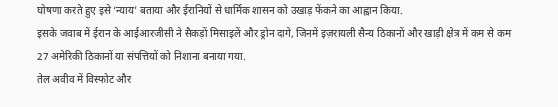घोषणा करते हुए इसे ‘न्याय’ बताया और ईरानियों से धार्मिक शासन को उखाड़ फेंकने का आह्वान किया.
इसके जवाब में ईरान के आईआरजीसी ने सैकड़ों मिसाइलें और ड्रोन दागे, जिनमें इज़रायली सैन्य ठिकानों और खाड़ी क्षेत्र में कम से कम 27 अमेरिकी ठिकानों या संपत्तियों को निशाना बनाया गया.
तेल अवीव में विस्फोट और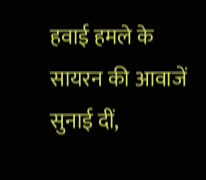हवाई हमले के सायरन की आवाजें सुनाई दीं,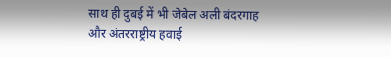साथ ही दुबई में भी जेबेल अली बंदरगाह और अंतरराष्ट्रीय हवाई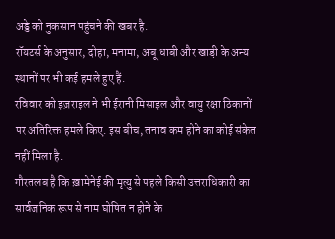अड्डे को नुकसान पहुंचने की खबर है.
रॉयटर्स के अनुसार, दोहा, मनामा, अबू धाबी और खाड़ी के अन्य स्थानों पर भी कई हमले हुए हैं.
रविवार को इज़राइल ने भी ईरानी मिसाइल और वायु रक्षा ठिकानों पर अतिरिक्त हमले किए. इस बीच, तनाव कम होने का कोई संकेत नहीं मिला है.
गौरतलब है कि ख़ामेनेई की मृत्यु से पहले किसी उत्तराधिकारी का सार्वजनिक रूप से नाम घोषित न होने के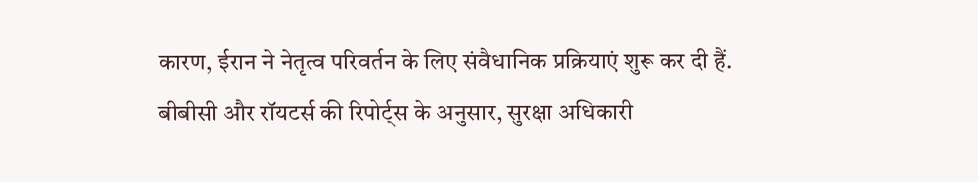कारण, ईरान ने नेतृत्व परिवर्तन के लिए संवैधानिक प्रक्रियाएं शुरू कर दी हैं.
बीबीसी और रॉयटर्स की रिपोर्ट्स के अनुसार, सुरक्षा अधिकारी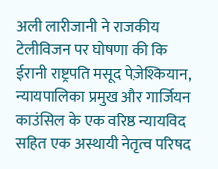अली लारीजानी ने राजकीय टेलीविजन पर घोषणा की कि ईरानी राष्ट्रपति मसूद पेज़ेश्कियान, न्यायपालिका प्रमुख और गार्जियन काउंसिल के एक वरिष्ठ न्यायविद सहित एक अस्थायी नेतृत्व परिषद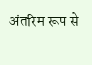अंतरिम रूप से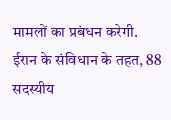मामलों का प्रबंधन करेगी.
ईरान के संविधान के तहत, 88 सदस्यीय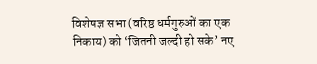विशेषज्ञ सभा (वरिष्ठ धर्मगुरुओं का एक निकाय) को ‘जितनी जल्दी हो सके’ नए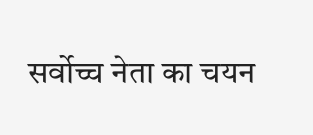सर्वोच्च नेता का चयन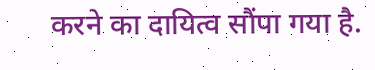करने का दायित्व सौंपा गया है.